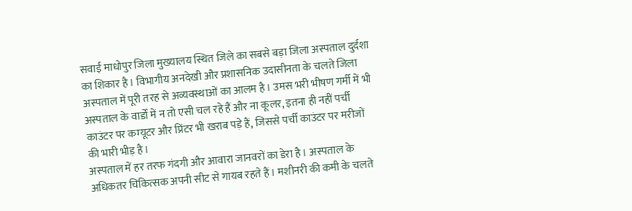सवाई माधोपुर जिला मुख्यालय स्थित जिले का सबसे बड़ा जिला अस्पताल दुर्दशा का शिकार है। विभागीय अनदेखी और प्रशासनिक उदासीनता के चलते जिला अस्पताल में पूरी तरह से अव्यवस्थाओं का आलम है। उमस भरी भीषण गर्मी में भी अस्पताल के वार्डों में न तो एसी चल रहे हैं और ना कूलर, इतना ही नहीं पर्ची काउंटर पर कम्यूटर और प्रिंटर भी खराब पड़े हैं, जिससे पर्ची काउंटर पर मरीजों की भारी भीड़ है।
अस्पताल में हर तरफ गंदगी और आवारा जानवरों का डेरा है। अस्पताल के अधिकतर चिकित्सक अपनी सीट से गायब रहते हैं। मशीनरी की कमी के चलते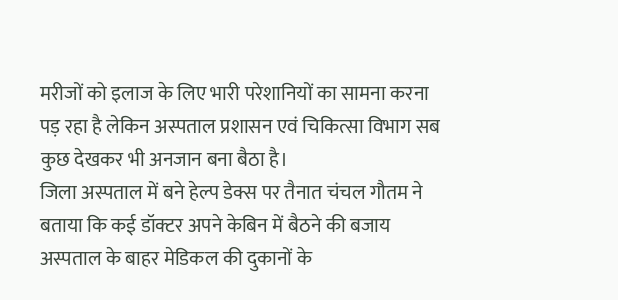मरीजों को इलाज के लिए भारी परेशानियों का सामना करना पड़ रहा है लेकिन अस्पताल प्रशासन एवं चिकित्सा विभाग सब कुछ देखकर भी अनजान बना बैठा है।
जिला अस्पताल में बने हेल्प डेक्स पर तैनात चंचल गौतम ने बताया कि कई डॉक्टर अपने केबिन में बैठने की बजाय अस्पताल के बाहर मेडिकल की दुकानों के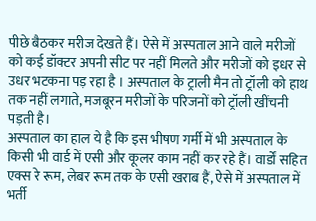पीछे बैठकर मरीज देखते हैं। ऐसे में अस्पताल आने वाले मरीजों को कई डॉक्टर अपनी सीट पर नहीं मिलते और मरीजों को इधर से उधर भटकना पड़ रहा है । अस्पताल के ट्राली मैन तो ट्रॉली को हाथ तक नहीं लगाते, मजबूरन मरीजों के परिजनों को ट्रॉली खींचनी पड़ती है।
अस्पताल का हाल ये है कि इस भीषण गर्मी में भी अस्पताल के किसी भी वार्ड में एसी और कूलर काम नहीं कर रहे हैं। वार्डों सहित एक्स रे रूम, लेबर रूम तक के एसी खराब हैं, ऐसे में अस्पताल में भर्ती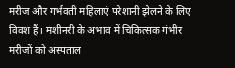मरीज और गर्भवती महिलाएं परेशानी झेलने के लिए विवश हैं। मशीनरी के अभाव में चिकित्सक गंभीर मरीजों को अस्पताल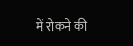में रोकने की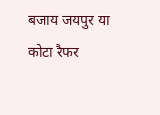बजाय जयपुर या कोटा रैफर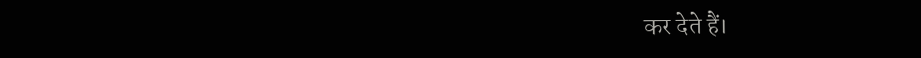कर देते हैं।